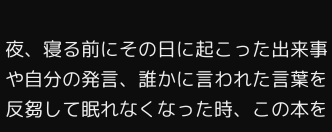夜、寝る前にその日に起こった出来事や自分の発言、誰かに言われた言葉を反芻して眠れなくなった時、この本を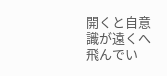開くと自意識が遠くへ飛んでい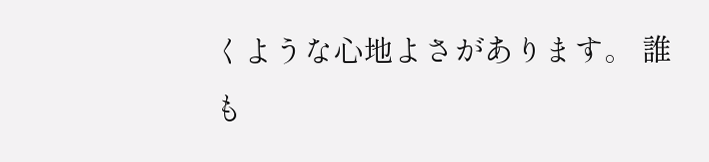くような心地よさがあります。 誰も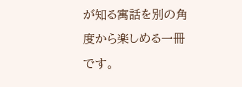が知る寓話を別の角度から楽しめる一冊です。